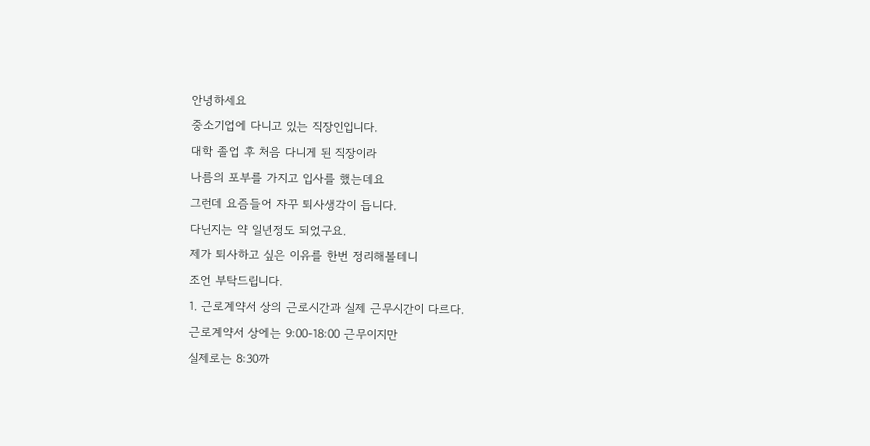안녕하세요
중소기업에 다니고 있는 직장인입니다.
대학 졸업 후 처음 다니게 된 직장이라
나름의 포부를 가지고 입사를 했는데요
그런데 요즘들어 자꾸 퇴사생각이 듭니다.
다닌지는 약 일년정도 되었구요.
제가 퇴사하고 싶은 이유를 한번 정리해볼테니
조언 부탁드립니다.
1. 근로계약서 상의 근로시간과 실제 근무시간이 다르다.
근로계약서 상에는 9:00-18:00 근무이지만
실제로는 8:30까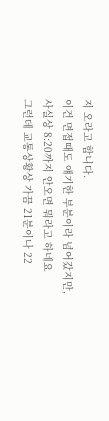지 오라고 합니다.
이건 면접때도 얘기한 부분이라 넘어갔지만,
사실상 8:20까지 안오면 뭐라고 하네요
그런데 교통상황상 가끔 21분이나 22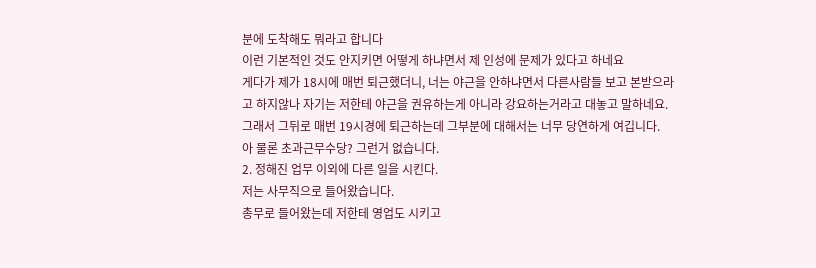분에 도착해도 뭐라고 합니다
이런 기본적인 것도 안지키면 어떻게 하냐면서 제 인성에 문제가 있다고 하네요
게다가 제가 18시에 매번 퇴근했더니, 너는 야근을 안하냐면서 다른사람들 보고 본받으라고 하지않나 자기는 저한테 야근을 권유하는게 아니라 강요하는거라고 대놓고 말하네요.
그래서 그뒤로 매번 19시경에 퇴근하는데 그부분에 대해서는 너무 당연하게 여깁니다.
아 물론 초과근무수당? 그런거 없습니다.
2. 정해진 업무 이외에 다른 일을 시킨다.
저는 사무직으로 들어왔습니다.
총무로 들어왔는데 저한테 영업도 시키고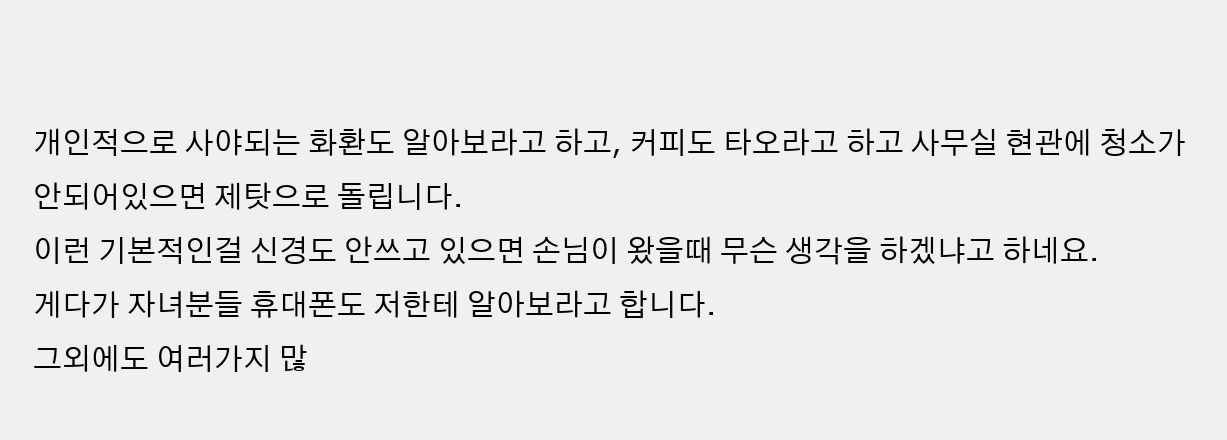개인적으로 사야되는 화환도 알아보라고 하고, 커피도 타오라고 하고 사무실 현관에 청소가 안되어있으면 제탓으로 돌립니다.
이런 기본적인걸 신경도 안쓰고 있으면 손님이 왔을때 무슨 생각을 하겠냐고 하네요.
게다가 자녀분들 휴대폰도 저한테 알아보라고 합니다.
그외에도 여러가지 많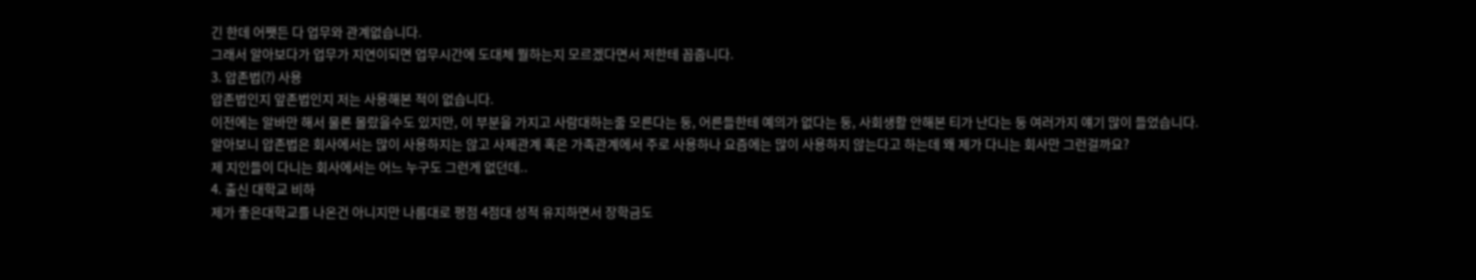긴 한데 어쨋든 다 업무와 관계없습니다.
그래서 알아보다가 업무가 지연이되면 업무시간에 도대체 뭘하는지 모르겠다면서 저한테 꼽줍니다.
3. 압존법(?) 사용
압존법인지 앞존법인지 저는 사용해본 적이 없습니다.
이전에는 알바만 해서 물론 몰랐을수도 있지만, 이 부분을 가지고 사람대하는줄 모른다는 둥, 어른들한테 예의가 없다는 둥, 사회생활 안해본 티가 난다는 둥 여러가지 얘기 많이 들었습니다.
알아보니 압존법은 회사에서는 많이 사용하지는 않고 사제관계 혹은 가족관계에서 주로 사용하나 요즘에는 많이 사용하지 않는다고 하는데 왜 제가 다니는 회사만 그런걸까요?
제 지인들이 다니는 회사에서는 어느 누구도 그런게 없던데..
4. 출신 대학교 비하
제가 좋은대학교를 나온건 아니지만 나름대로 평점 4점대 성적 유지하면서 장학금도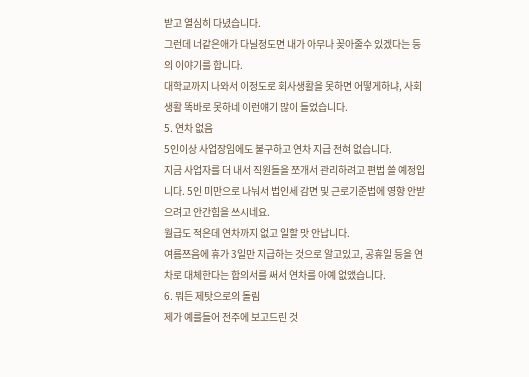받고 열심히 다녔습니다.
그런데 너같은애가 다닐정도면 내가 아무나 꽂아줄수 있겠다는 등의 이야기를 합니다.
대학교까지 나와서 이정도로 회사생활을 못하면 어떻게하냐, 사회생활 똑바로 못하네 이런얘기 많이 들었습니다.
5. 연차 없음
5인이상 사업장임에도 불구하고 연차 지급 전혀 없습니다.
지금 사업자를 더 내서 직원들을 쪼개서 관리하려고 편법 쓸 예정입니다. 5인 미만으로 나눠서 법인세 감면 및 근로기준법에 영향 안받으려고 안간힘을 쓰시네요.
월급도 적은데 연차까지 없고 일할 맛 안납니다.
여름쯔음에 휴가 3일만 지급하는 것으로 알고있고, 공휴일 등을 연차로 대체한다는 합의서를 써서 연차를 아예 없앴습니다.
6. 뭐든 제탓으로의 돌림
제가 예를들어 전주에 보고드린 것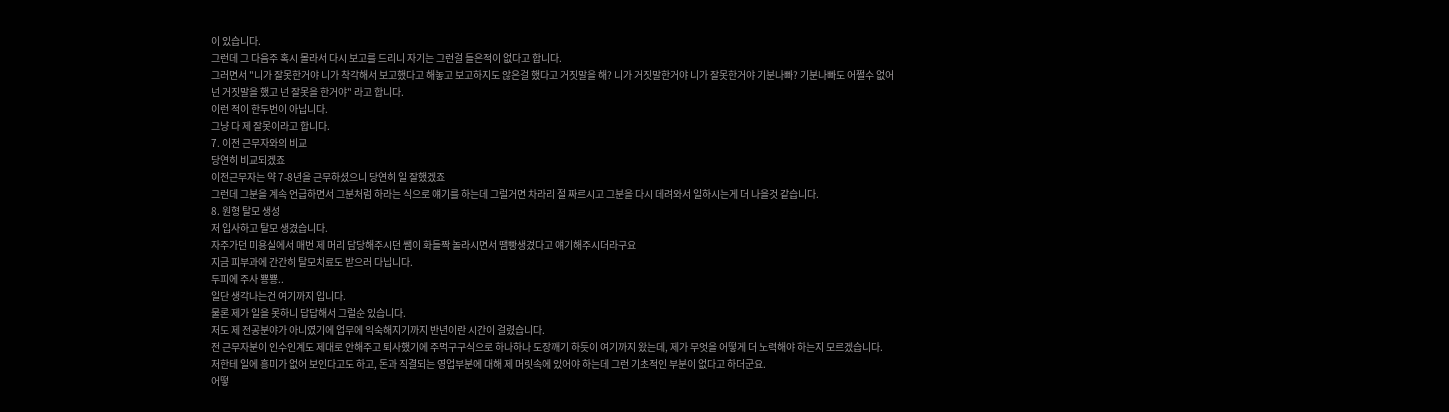이 있습니다.
그런데 그 다음주 혹시 몰라서 다시 보고를 드리니 자기는 그런걸 들은적이 없다고 합니다.
그러면서 "니가 잘못한거야 니가 착각해서 보고했다고 해놓고 보고하지도 않은걸 했다고 거짓말을 해? 니가 거짓말한거야 니가 잘못한거야 기분나빠? 기분나빠도 어쩔수 없어 넌 거짓말을 했고 넌 잘못을 한거야" 라고 합니다.
이런 적이 한두번이 아닙니다.
그냥 다 제 잘못이라고 합니다.
7. 이전 근무자와의 비교
당연히 비교되겠죠
이전근무자는 약 7-8년을 근무하셨으니 당연히 일 잘했겠죠
그런데 그분을 계속 언급하면서 그분처럼 하라는 식으로 얘기를 하는데 그럴거면 차라리 절 짜르시고 그분을 다시 데려와서 일하시는게 더 나을것 같습니다.
8. 원형 탈모 생성
저 입사하고 탈모 생겼습니다.
자주가던 미용실에서 매번 제 머리 담당해주시던 쌤이 화들짝 놀라시면서 땜빵생겼다고 얘기해주시더라구요
지금 피부과에 간간히 탈모치료도 받으러 다닙니다.
두피에 주사 뿅뿅..
일단 생각나는건 여기까지 입니다.
물론 제가 일을 못하니 답답해서 그럴순 있습니다.
저도 제 전공분야가 아니였기에 업무에 익숙해지기까지 반년이란 시간이 걸렸습니다.
전 근무자분이 인수인계도 제대로 안해주고 퇴사했기에 주먹구구식으로 하나하나 도장깨기 하듯이 여기까지 왔는데, 제가 무엇을 어떻게 더 노력해야 하는지 모르겠습니다.
저한테 일에 흥미가 없어 보인다고도 하고, 돈과 직결되는 영업부분에 대해 제 머릿속에 있어야 하는데 그런 기초적인 부분이 없다고 하더군요.
어떻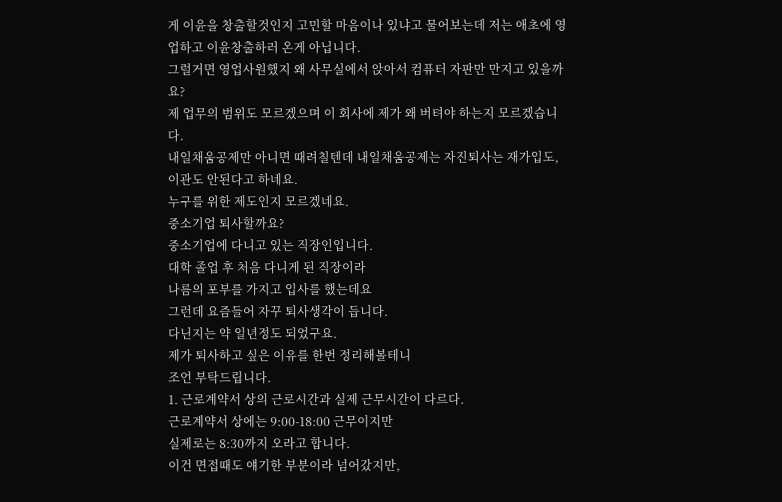게 이윤을 창출할것인지 고민할 마음이나 있냐고 물어보는데 저는 애초에 영업하고 이윤창출하러 온게 아닙니다.
그럴거면 영업사원했지 왜 사무실에서 앉아서 컴퓨터 자판만 만지고 있을까요?
제 업무의 범위도 모르겠으며 이 회사에 제가 왜 버텨야 하는지 모르겠습니다.
내일채움공제만 아니면 때려칠텐데 내일채움공제는 자진퇴사는 재가입도, 이관도 안된다고 하네요.
누구를 위한 제도인지 모르겠네요.
중소기업 퇴사할까요?
중소기업에 다니고 있는 직장인입니다.
대학 졸업 후 처음 다니게 된 직장이라
나름의 포부를 가지고 입사를 했는데요
그런데 요즘들어 자꾸 퇴사생각이 듭니다.
다닌지는 약 일년정도 되었구요.
제가 퇴사하고 싶은 이유를 한번 정리해볼테니
조언 부탁드립니다.
1. 근로계약서 상의 근로시간과 실제 근무시간이 다르다.
근로계약서 상에는 9:00-18:00 근무이지만
실제로는 8:30까지 오라고 합니다.
이건 면접때도 얘기한 부분이라 넘어갔지만,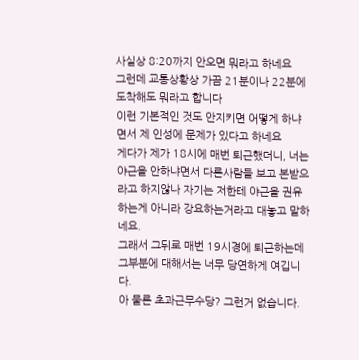사실상 8:20까지 안오면 뭐라고 하네요
그런데 교통상황상 가끔 21분이나 22분에 도착해도 뭐라고 합니다
이런 기본적인 것도 안지키면 어떻게 하냐면서 제 인성에 문제가 있다고 하네요
게다가 제가 18시에 매번 퇴근했더니, 너는 야근을 안하냐면서 다른사람들 보고 본받으라고 하지않나 자기는 저한테 야근을 권유하는게 아니라 강요하는거라고 대놓고 말하네요.
그래서 그뒤로 매번 19시경에 퇴근하는데 그부분에 대해서는 너무 당연하게 여깁니다.
아 물론 초과근무수당? 그런거 없습니다.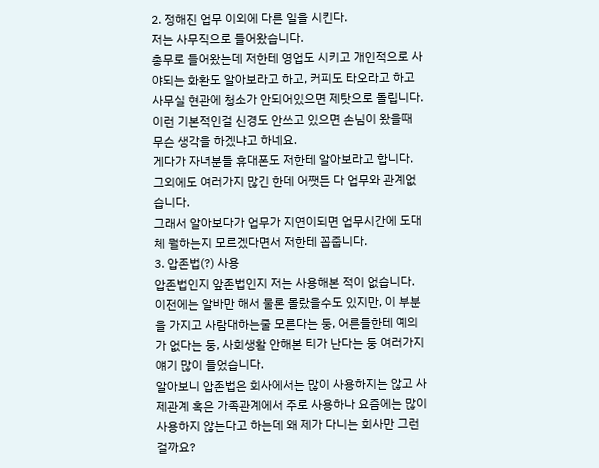2. 정해진 업무 이외에 다른 일을 시킨다.
저는 사무직으로 들어왔습니다.
총무로 들어왔는데 저한테 영업도 시키고 개인적으로 사야되는 화환도 알아보라고 하고, 커피도 타오라고 하고 사무실 현관에 청소가 안되어있으면 제탓으로 돌립니다.
이런 기본적인걸 신경도 안쓰고 있으면 손님이 왔을때 무슨 생각을 하겠냐고 하네요.
게다가 자녀분들 휴대폰도 저한테 알아보라고 합니다.
그외에도 여러가지 많긴 한데 어쨋든 다 업무와 관계없습니다.
그래서 알아보다가 업무가 지연이되면 업무시간에 도대체 뭘하는지 모르겠다면서 저한테 꼽줍니다.
3. 압존법(?) 사용
압존법인지 앞존법인지 저는 사용해본 적이 없습니다.
이전에는 알바만 해서 물론 몰랐을수도 있지만, 이 부분을 가지고 사람대하는줄 모른다는 둥, 어른들한테 예의가 없다는 둥, 사회생활 안해본 티가 난다는 둥 여러가지 얘기 많이 들었습니다.
알아보니 압존법은 회사에서는 많이 사용하지는 않고 사제관계 혹은 가족관계에서 주로 사용하나 요즘에는 많이 사용하지 않는다고 하는데 왜 제가 다니는 회사만 그런걸까요?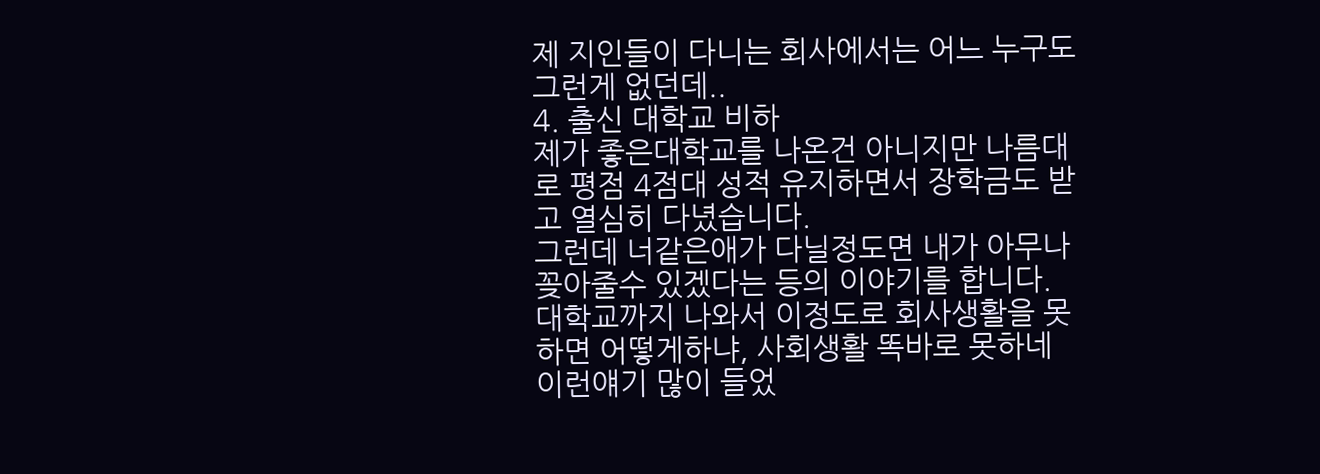제 지인들이 다니는 회사에서는 어느 누구도 그런게 없던데..
4. 출신 대학교 비하
제가 좋은대학교를 나온건 아니지만 나름대로 평점 4점대 성적 유지하면서 장학금도 받고 열심히 다녔습니다.
그런데 너같은애가 다닐정도면 내가 아무나 꽂아줄수 있겠다는 등의 이야기를 합니다.
대학교까지 나와서 이정도로 회사생활을 못하면 어떻게하냐, 사회생활 똑바로 못하네 이런얘기 많이 들었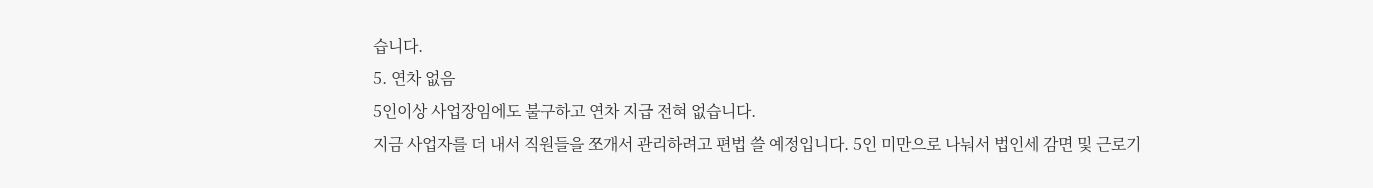습니다.
5. 연차 없음
5인이상 사업장임에도 불구하고 연차 지급 전혀 없습니다.
지금 사업자를 더 내서 직원들을 쪼개서 관리하려고 편법 쓸 예정입니다. 5인 미만으로 나눠서 법인세 감면 및 근로기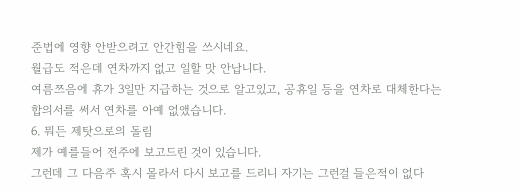준법에 영향 안받으려고 안간힘을 쓰시네요.
월급도 적은데 연차까지 없고 일할 맛 안납니다.
여름쯔음에 휴가 3일만 지급하는 것으로 알고있고, 공휴일 등을 연차로 대체한다는 합의서를 써서 연차를 아예 없앴습니다.
6. 뭐든 제탓으로의 돌림
제가 예를들어 전주에 보고드린 것이 있습니다.
그런데 그 다음주 혹시 몰라서 다시 보고를 드리니 자기는 그런걸 들은적이 없다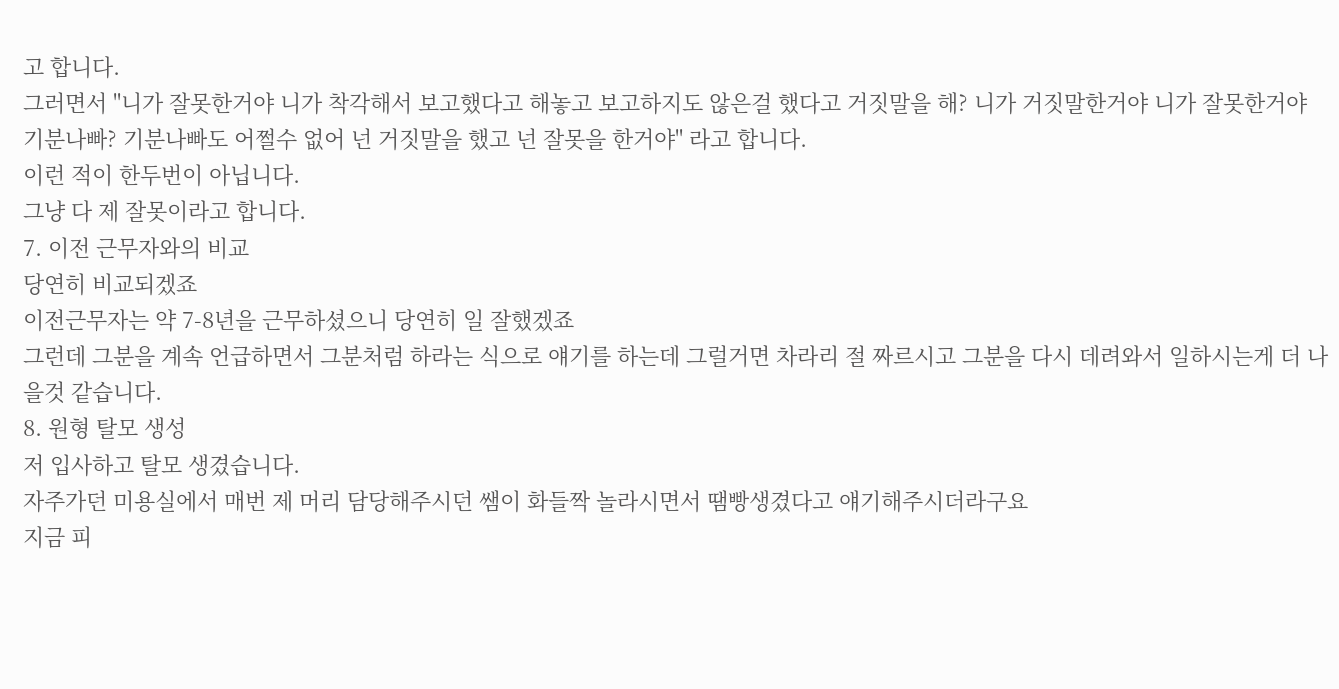고 합니다.
그러면서 "니가 잘못한거야 니가 착각해서 보고했다고 해놓고 보고하지도 않은걸 했다고 거짓말을 해? 니가 거짓말한거야 니가 잘못한거야 기분나빠? 기분나빠도 어쩔수 없어 넌 거짓말을 했고 넌 잘못을 한거야" 라고 합니다.
이런 적이 한두번이 아닙니다.
그냥 다 제 잘못이라고 합니다.
7. 이전 근무자와의 비교
당연히 비교되겠죠
이전근무자는 약 7-8년을 근무하셨으니 당연히 일 잘했겠죠
그런데 그분을 계속 언급하면서 그분처럼 하라는 식으로 얘기를 하는데 그럴거면 차라리 절 짜르시고 그분을 다시 데려와서 일하시는게 더 나을것 같습니다.
8. 원형 탈모 생성
저 입사하고 탈모 생겼습니다.
자주가던 미용실에서 매번 제 머리 담당해주시던 쌤이 화들짝 놀라시면서 땜빵생겼다고 얘기해주시더라구요
지금 피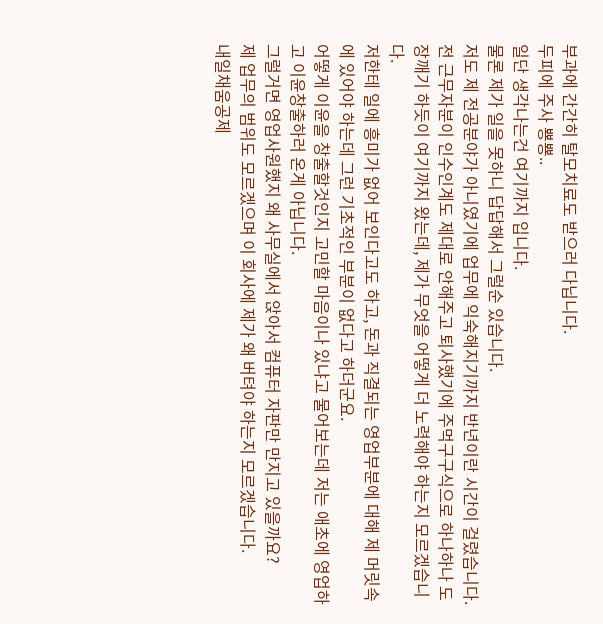부과에 간간히 탈모치료도 받으러 다닙니다.
두피에 주사 뿅뿅..
일단 생각나는건 여기까지 입니다.
물론 제가 일을 못하니 답답해서 그럴순 있습니다.
저도 제 전공분야가 아니였기에 업무에 익숙해지기까지 반년이란 시간이 걸렸습니다.
전 근무자분이 인수인계도 제대로 안해주고 퇴사했기에 주먹구구식으로 하나하나 도장깨기 하듯이 여기까지 왔는데, 제가 무엇을 어떻게 더 노력해야 하는지 모르겠습니다.
저한테 일에 흥미가 없어 보인다고도 하고, 돈과 직결되는 영업부분에 대해 제 머릿속에 있어야 하는데 그런 기초적인 부분이 없다고 하더군요.
어떻게 이윤을 창출할것인지 고민할 마음이나 있냐고 물어보는데 저는 애초에 영업하고 이윤창출하러 온게 아닙니다.
그럴거면 영업사원했지 왜 사무실에서 앉아서 컴퓨터 자판만 만지고 있을까요?
제 업무의 범위도 모르겠으며 이 회사에 제가 왜 버텨야 하는지 모르겠습니다.
내일채움공제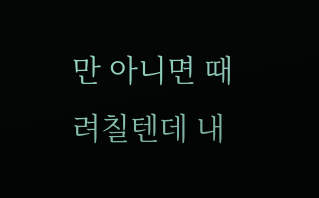만 아니면 때려칠텐데 내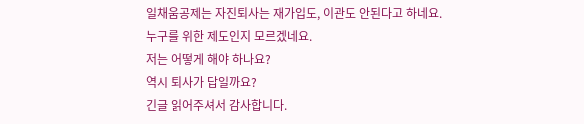일채움공제는 자진퇴사는 재가입도, 이관도 안된다고 하네요.
누구를 위한 제도인지 모르겠네요.
저는 어떻게 해야 하나요?
역시 퇴사가 답일까요?
긴글 읽어주셔서 감사합니다.